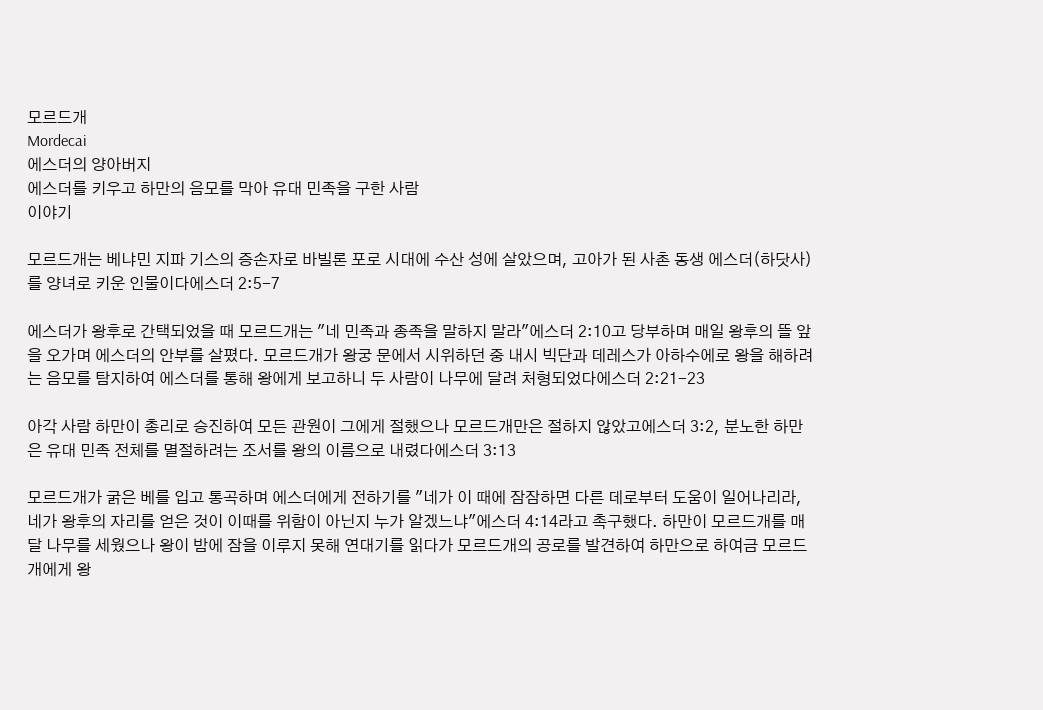모르드개
Mordecai
에스더의 양아버지
에스더를 키우고 하만의 음모를 막아 유대 민족을 구한 사람
이야기

모르드개는 베냐민 지파 기스의 증손자로 바빌론 포로 시대에 수산 성에 살았으며, 고아가 된 사촌 동생 에스더(하닷사)를 양녀로 키운 인물이다에스더 2:5-7

에스더가 왕후로 간택되었을 때 모르드개는 "네 민족과 종족을 말하지 말라"에스더 2:10고 당부하며 매일 왕후의 뜰 앞을 오가며 에스더의 안부를 살폈다. 모르드개가 왕궁 문에서 시위하던 중 내시 빅단과 데레스가 아하수에로 왕을 해하려는 음모를 탐지하여 에스더를 통해 왕에게 보고하니 두 사람이 나무에 달려 처형되었다에스더 2:21-23

아각 사람 하만이 총리로 승진하여 모든 관원이 그에게 절했으나 모르드개만은 절하지 않았고에스더 3:2, 분노한 하만은 유대 민족 전체를 멸절하려는 조서를 왕의 이름으로 내렸다에스더 3:13

모르드개가 굵은 베를 입고 통곡하며 에스더에게 전하기를 "네가 이 때에 잠잠하면 다른 데로부터 도움이 일어나리라, 네가 왕후의 자리를 얻은 것이 이때를 위함이 아닌지 누가 알겠느냐"에스더 4:14라고 촉구했다. 하만이 모르드개를 매달 나무를 세웠으나 왕이 밤에 잠을 이루지 못해 연대기를 읽다가 모르드개의 공로를 발견하여 하만으로 하여금 모르드개에게 왕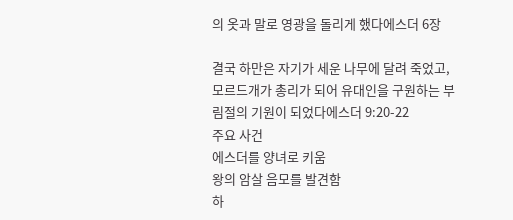의 옷과 말로 영광을 돌리게 했다에스더 6장

결국 하만은 자기가 세운 나무에 달려 죽었고, 모르드개가 총리가 되어 유대인을 구원하는 부림절의 기원이 되었다에스더 9:20-22
주요 사건
에스더를 양녀로 키움
왕의 암살 음모를 발견함
하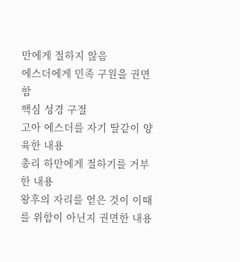만에게 절하지 않음
에스더에게 민족 구원을 권면함
핵심 성경 구절
고아 에스더를 자기 딸같이 양육한 내용
총리 하만에게 절하기를 거부한 내용
왕후의 자리를 얻은 것이 이때를 위함이 아닌지 권면한 내용